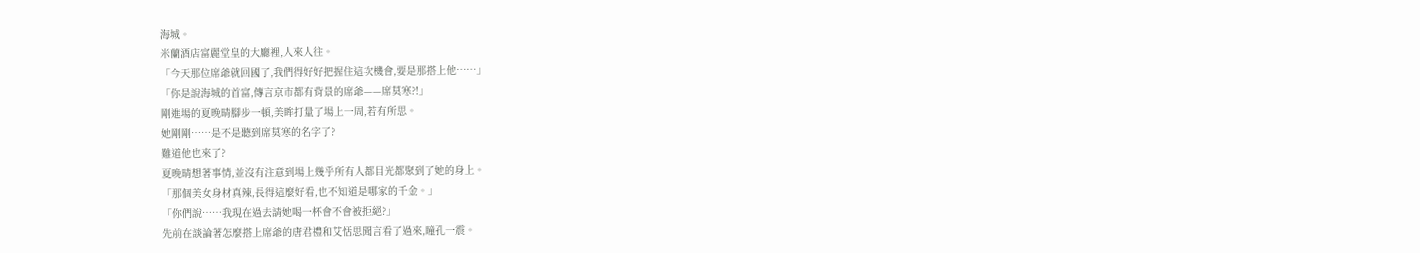海城。
米蘭酒店富麗堂皇的大廳裡,人來人往。
「今天那位席爺就回國了,我們得好好把握住這次機會,要是那搭上他……」
「你是說海城的首富,傳言京市都有背景的席爺——席莫寒?!」
剛進場的夏晚晴腳步一頓,美眸打量了場上一周,若有所思。
她剛剛……是不是聽到席莫寒的名字了?
難道他也來了?
夏晚晴想著事情,並沒有注意到場上幾乎所有人都目光都聚到了她的身上。
「那個美女身材真辣,長得這麼好看,也不知道是哪家的千金。」
「你們說……我現在過去請她喝一杯會不會被拒絕?」
先前在談論著怎麼搭上席爺的唐君禮和艾恬思聞言看了過來,瞳孔一震。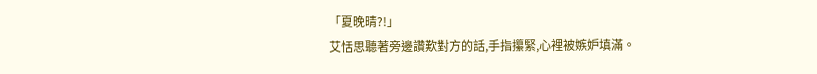「夏晚晴?!」
艾恬思聽著旁邊讚歎對方的話,手指攥緊,心裡被嫉妒填滿。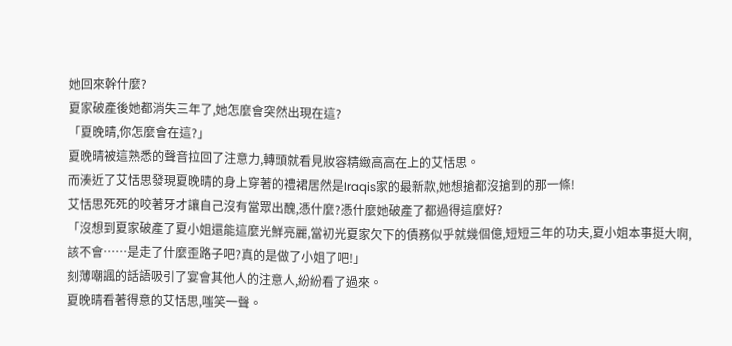她回來幹什麼?
夏家破產後她都消失三年了,她怎麼會突然出現在這?
「夏晚晴,你怎麼會在這?」
夏晚晴被這熟悉的聲音拉回了注意力,轉頭就看見妝容精緻高高在上的艾恬思。
而湊近了艾恬思發現夏晚晴的身上穿著的禮裙居然是Iraqis家的最新款,她想搶都沒搶到的那一條!
艾恬思死死的咬著牙才讓自己沒有當眾出醜,憑什麼?憑什麼她破產了都過得這麼好?
「沒想到夏家破產了夏小姐還能這麼光鮮亮麗,當初光夏家欠下的債務似乎就幾個億,短短三年的功夫,夏小姐本事挺大啊,該不會……是走了什麼歪路子吧?真的是做了小姐了吧!」
刻薄嘲諷的話語吸引了宴會其他人的注意人,紛紛看了過來。
夏晚晴看著得意的艾恬思,嗤笑一聲。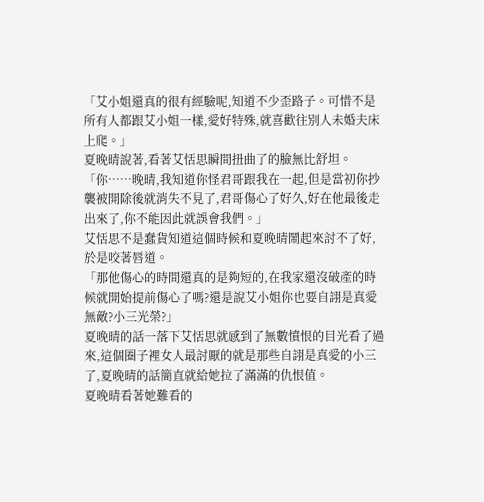「艾小姐還真的很有經驗呢,知道不少歪路子。可惜不是所有人都跟艾小姐一樣,愛好特殊,就喜歡往別人未婚夫床上爬。」
夏晚晴說著,看著艾恬思瞬間扭曲了的臉無比舒坦。
「你……晚晴,我知道你怪君哥跟我在一起,但是當初你抄襲被開除後就消失不見了,君哥傷心了好久,好在他最後走出來了,你不能因此就誤會我們。」
艾恬思不是蠢貨知道這個時候和夏晚晴鬧起來討不了好,於是咬著唇道。
「那他傷心的時間還真的是夠短的,在我家還沒破產的時候就開始提前傷心了嗎?還是說艾小姐你也要自詡是真愛無敵?小三光榮?」
夏晚晴的話一落下艾恬思就感到了無數憤恨的目光看了過來,這個圈子裡女人最討厭的就是那些自詡是真愛的小三了,夏晚晴的話簡直就給她拉了滿滿的仇恨值。
夏晚晴看著她難看的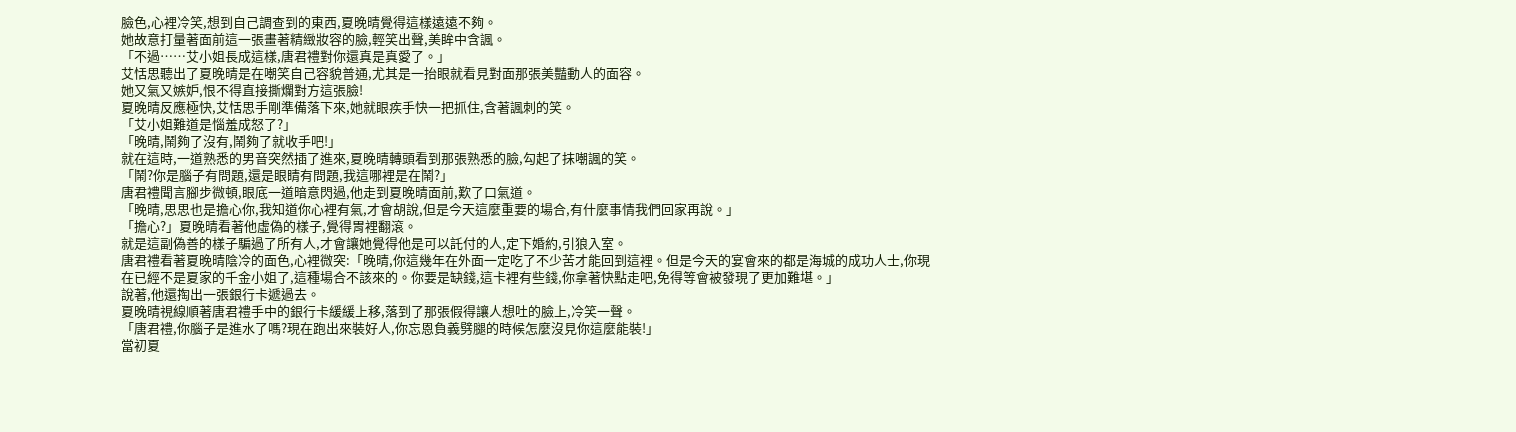臉色,心裡冷笑,想到自己調查到的東西,夏晚晴覺得這樣遠遠不夠。
她故意打量著面前這一張畫著精緻妝容的臉,輕笑出聲,美眸中含諷。
「不過……艾小姐長成這樣,唐君禮對你還真是真愛了。」
艾恬思聽出了夏晚晴是在嘲笑自己容貌普通,尤其是一抬眼就看見對面那張美豔動人的面容。
她又氣又嫉妒,恨不得直接撕爛對方這張臉!
夏晚晴反應極快,艾恬思手剛準備落下來,她就眼疾手快一把抓住,含著諷刺的笑。
「艾小姐難道是惱羞成怒了?」
「晚晴,鬧夠了沒有,鬧夠了就收手吧!」
就在這時,一道熟悉的男音突然插了進來,夏晚晴轉頭看到那張熟悉的臉,勾起了抹嘲諷的笑。
「鬧?你是腦子有問題,還是眼睛有問題,我這哪裡是在鬧?」
唐君禮聞言腳步微頓,眼底一道暗意閃過,他走到夏晚晴面前,歎了口氣道。
「晚晴,思思也是擔心你,我知道你心裡有氣,才會胡說,但是今天這麼重要的場合,有什麼事情我們回家再說。」
「擔心?」夏晚晴看著他虛偽的樣子,覺得胃裡翻滾。
就是這副偽善的樣子騙過了所有人,才會讓她覺得他是可以託付的人,定下婚約,引狼入室。
唐君禮看著夏晚晴陰冷的面色,心裡微突:「晚晴,你這幾年在外面一定吃了不少苦才能回到這裡。但是今天的宴會來的都是海城的成功人士,你現在已經不是夏家的千金小姐了,這種場合不該來的。你要是缺錢,這卡裡有些錢,你拿著快點走吧,免得等會被發現了更加難堪。」
說著,他還掏出一張銀行卡遞過去。
夏晚晴視線順著唐君禮手中的銀行卡緩緩上移,落到了那張假得讓人想吐的臉上,冷笑一聲。
「唐君禮,你腦子是進水了嗎?現在跑出來裝好人,你忘恩負義劈腿的時候怎麼沒見你這麼能裝!」
當初夏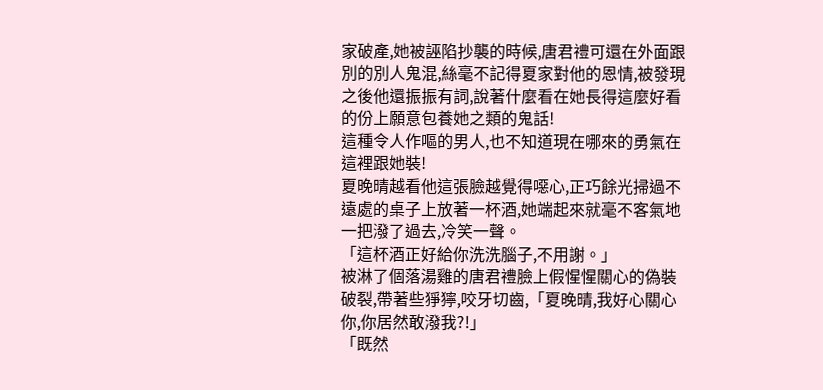家破產,她被誣陷抄襲的時候,唐君禮可還在外面跟別的別人鬼混,絲毫不記得夏家對他的恩情,被發現之後他還振振有詞,說著什麼看在她長得這麼好看的份上願意包養她之類的鬼話!
這種令人作嘔的男人,也不知道現在哪來的勇氣在這裡跟她裝!
夏晚晴越看他這張臉越覺得噁心,正巧餘光掃過不遠處的桌子上放著一杯酒,她端起來就毫不客氣地一把潑了過去,冷笑一聲。
「這杯酒正好給你洗洗腦子,不用謝。」
被淋了個落湯雞的唐君禮臉上假惺惺關心的偽裝破裂,帶著些猙獰,咬牙切齒,「夏晚晴,我好心關心你,你居然敢潑我?!」
「既然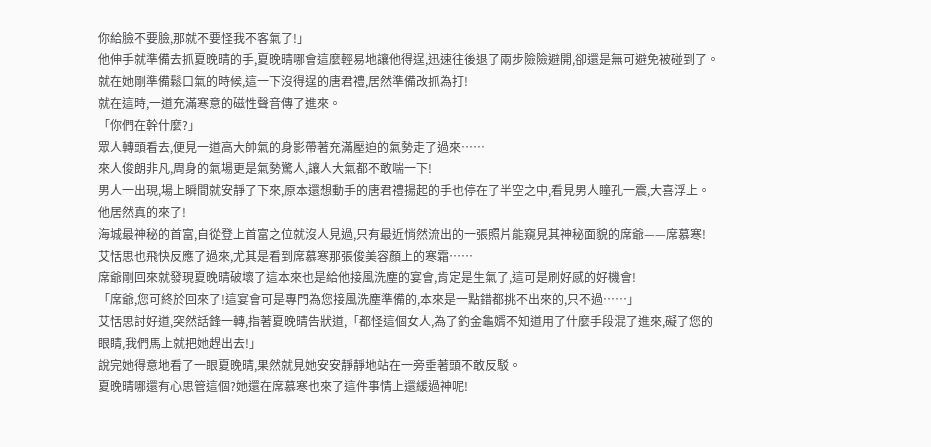你給臉不要臉,那就不要怪我不客氣了!」
他伸手就準備去抓夏晚晴的手,夏晚晴哪會這麼輕易地讓他得逞,迅速往後退了兩步險險避開,卻還是無可避免被碰到了。
就在她剛準備鬆口氣的時候,這一下沒得逞的唐君禮,居然準備改抓為打!
就在這時,一道充滿寒意的磁性聲音傳了進來。
「你們在幹什麼?」
眾人轉頭看去,便見一道高大帥氣的身影帶著充滿壓迫的氣勢走了過來……
來人俊朗非凡,周身的氣場更是氣勢驚人,讓人大氣都不敢喘一下!
男人一出現,場上瞬間就安靜了下來,原本還想動手的唐君禮揚起的手也停在了半空之中,看見男人瞳孔一震,大喜浮上。
他居然真的來了!
海城最神秘的首富,自從登上首富之位就沒人見過,只有最近悄然流出的一張照片能窺見其神秘面貌的席爺——席慕寒!
艾恬思也飛快反應了過來,尤其是看到席慕寒那張俊美容顏上的寒霜……
席爺剛回來就發現夏晚晴破壞了這本來也是給他接風洗塵的宴會,肯定是生氣了,這可是刷好感的好機會!
「席爺,您可終於回來了!這宴會可是專門為您接風洗塵準備的,本來是一點錯都挑不出來的,只不過……」
艾恬思討好道,突然話鋒一轉,指著夏晚晴告狀道,「都怪這個女人,為了釣金龜婿不知道用了什麼手段混了進來,礙了您的眼睛,我們馬上就把她趕出去!」
說完她得意地看了一眼夏晚晴,果然就見她安安靜靜地站在一旁垂著頭不敢反駁。
夏晚晴哪還有心思管這個?她還在席慕寒也來了這件事情上還緩過神呢!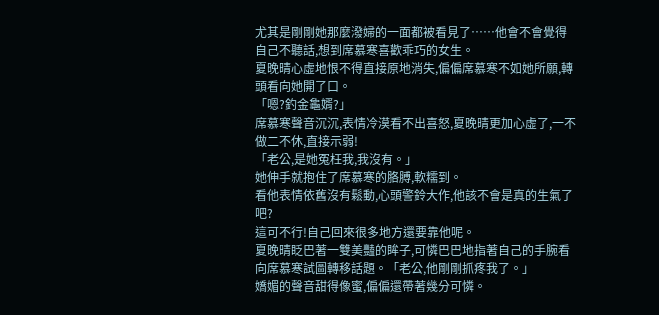尤其是剛剛她那麼潑婦的一面都被看見了……他會不會覺得自己不聽話,想到席慕寒喜歡乖巧的女生。
夏晚晴心虛地恨不得直接原地消失,偏偏席慕寒不如她所願,轉頭看向她開了口。
「嗯?釣金龜婿?」
席慕寒聲音沉沉,表情冷漠看不出喜怒,夏晚晴更加心虛了,一不做二不休,直接示弱!
「老公,是她冤枉我,我沒有。」
她伸手就抱住了席慕寒的胳膊,軟糯到。
看他表情依舊沒有鬆動,心頭警鈴大作,他該不會是真的生氣了吧?
這可不行!自己回來很多地方還要靠他呢。
夏晚晴眨巴著一雙美豔的眸子,可憐巴巴地指著自己的手腕看向席慕寒試圖轉移話題。「老公,他剛剛抓疼我了。」
嬌媚的聲音甜得像蜜,偏偏還帶著幾分可憐。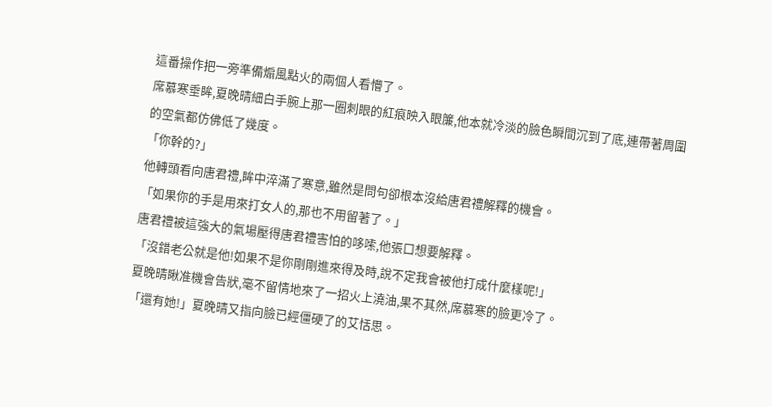這番操作把一旁準備煽風點火的兩個人看懵了。
席慕寒垂眸,夏晚晴細白手腕上那一圈刺眼的紅痕映入眼簾,他本就冷淡的臉色瞬間沉到了底,連帶著周圍的空氣都仿佛低了幾度。
「你幹的?」
他轉頭看向唐君禮,眸中淬滿了寒意,雖然是問句卻根本沒給唐君禮解釋的機會。
「如果你的手是用來打女人的,那也不用留著了。」
唐君禮被這強大的氣場壓得唐君禮害怕的哆嗦,他張口想要解釋。
「沒錯老公就是他!如果不是你剛剛進來得及時,說不定我會被他打成什麼樣呢!」
夏晚晴瞅准機會告狀,毫不留情地來了一招火上澆油,果不其然,席慕寒的臉更冷了。
「還有她!」夏晚晴又指向臉已經僵硬了的艾恬思。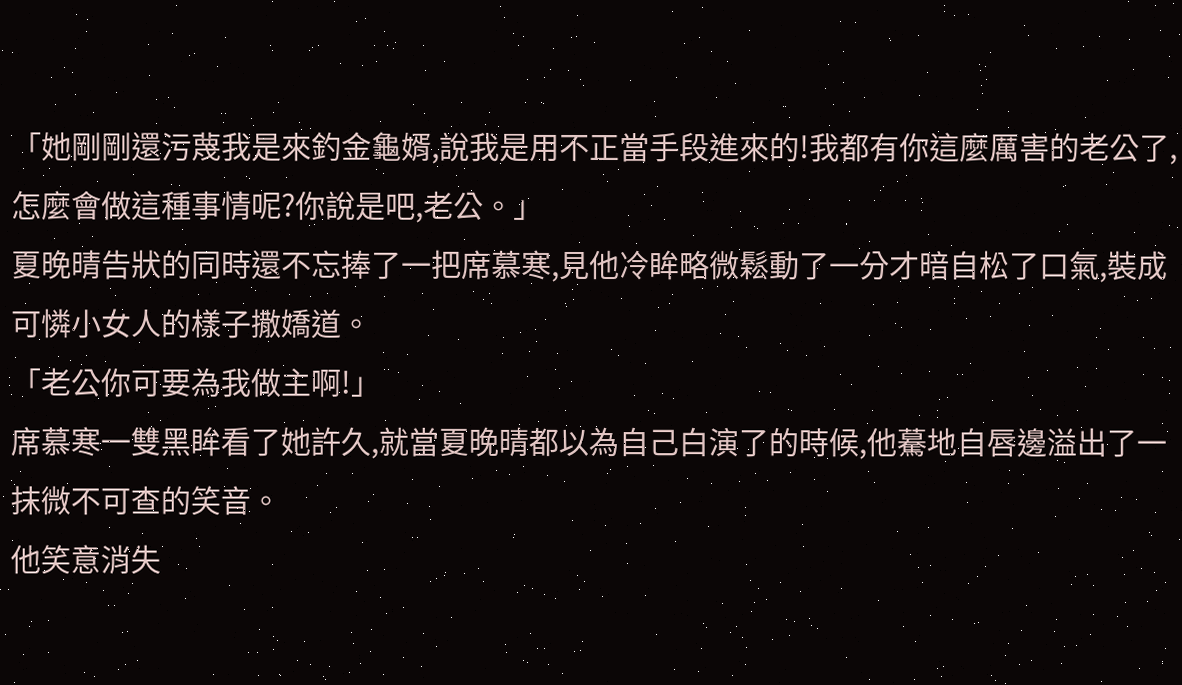「她剛剛還污蔑我是來釣金龜婿,說我是用不正當手段進來的!我都有你這麼厲害的老公了,怎麼會做這種事情呢?你說是吧,老公。」
夏晚晴告狀的同時還不忘捧了一把席慕寒,見他冷眸略微鬆動了一分才暗自松了口氣,裝成可憐小女人的樣子撒嬌道。
「老公你可要為我做主啊!」
席慕寒一雙黑眸看了她許久,就當夏晚晴都以為自己白演了的時候,他驀地自唇邊溢出了一抹微不可查的笑音。
他笑意消失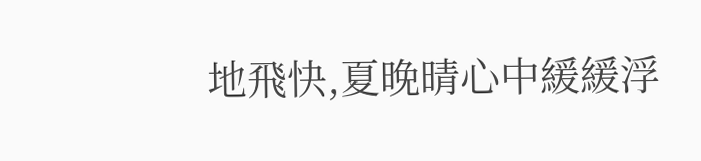地飛快,夏晚晴心中緩緩浮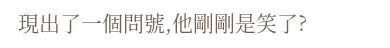現出了一個問號,他剛剛是笑了?